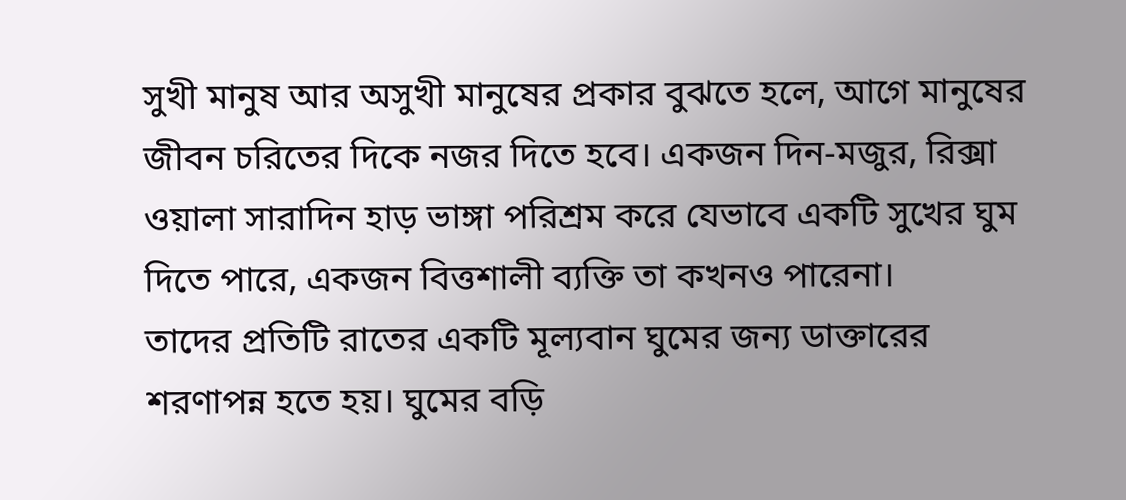সুখী মানুষ আর অসুখী মানুষের প্রকার বুঝতে হলে, আগে মানুষের জীবন চরিতের দিকে নজর দিতে হবে। একজন দিন-মজুর, রিক্সা ওয়ালা সারাদিন হাড় ভাঙ্গা পরিশ্রম করে যেভাবে একটি সুখের ঘুম দিতে পারে, একজন বিত্তশালী ব্যক্তি তা কখনও পারেনা।
তাদের প্রতিটি রাতের একটি মূল্যবান ঘুমের জন্য ডাক্তারের শরণাপন্ন হতে হয়। ঘুমের বড়ি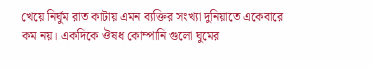খেয়ে নির্ঘুম রাত কাটায় এমন ব্যক্তির সংখ্যা দুনিয়াতে একেবারে কম নয়। একদিকে ঔষধ কোম্পানি গুলো ঘুমের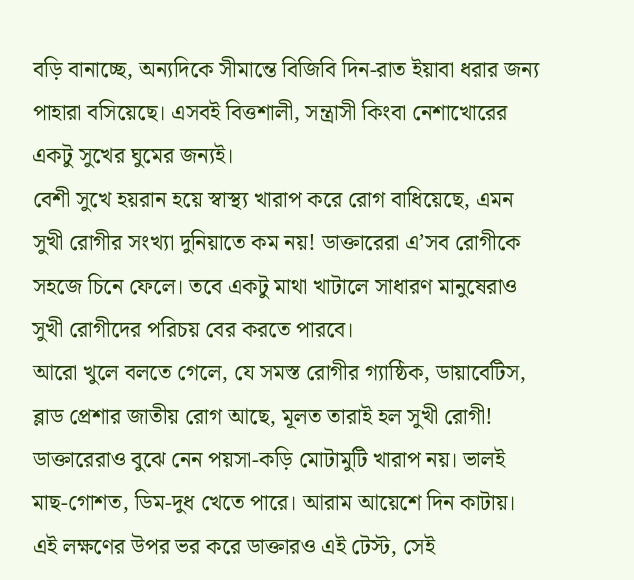বড়ি বানাচ্ছে, অন্যদিকে সীমান্তে বিজিবি দিন-রাত ইয়াবা ধরার জন্য পাহারা বসিয়েছে। এসবই বিত্তশালী, সন্ত্রাসী কিংবা নেশাখোরের একটু সুখের ঘুমের জন্যই।
বেশী সুখে হয়রান হয়ে স্বাস্থ্য খারাপ করে রোগ বাধিয়েছে, এমন সুখী রোগীর সংখ্যা দুনিয়াতে কম নয়! ডাক্তারেরা এ’সব রোগীকে সহজে চিনে ফেলে। তবে একটু মাথা খাটালে সাধারণ মানুষেরাও সুখী রোগীদের পরিচয় বের করতে পারবে।
আরো খুলে বলতে গেলে, যে সমস্ত রোগীর গ্যাষ্ঠিক, ডায়াবেটিস, ব্লাড প্রেশার জাতীয় রোগ আছে, মূলত তারাই হল সুখী রোগী! ডাক্তারেরাও বুঝে নেন পয়সা-কড়ি মোটামুটি খারাপ নয়। ভালই মাছ-গোশত, ডিম-দুধ খেতে পারে। আরাম আয়েশে দিন কাটায়।
এই লক্ষণের উপর ভর করে ডাক্তারও এই টেস্ট, সেই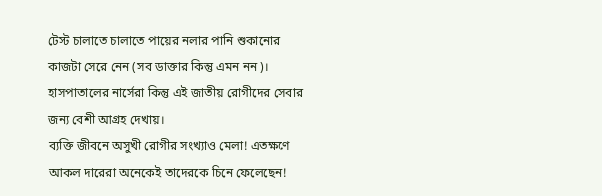টেস্ট চালাতে চালাতে পায়ের নলার পানি শুকানোর কাজটা সেরে নেন (সব ডাক্তার কিন্তু এমন নন)। হাসপাতালের নার্সেরা কিন্তু এই জাতীয় রোগীদের সেবার জন্য বেশী আগ্রহ দেখায়।
ব্যক্তি জীবনে অসুখী রোগীর সংখ্যাও মেলা! এতক্ষণে আকল দারেরা অনেকেই তাদেরকে চিনে ফেলেছেন!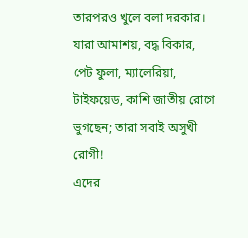তারপরও খুলে বলা দরকার। যারা আমাশয়, বদ্ধ বিকার, পেট ফুলা, ম্যালেরিয়া, টাইফয়েড, কাশি জাতীয় রোগে ভুগছেন; তারা সবাই অসুখী রোগী!
এদের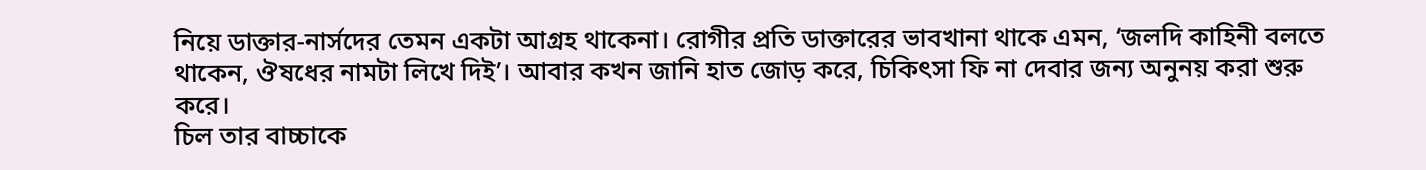নিয়ে ডাক্তার-নার্সদের তেমন একটা আগ্রহ থাকেনা। রোগীর প্রতি ডাক্তারের ভাবখানা থাকে এমন, ‘জলদি কাহিনী বলতে থাকেন, ঔষধের নামটা লিখে দিই’। আবার কখন জানি হাত জোড় করে, চিকিৎসা ফি না দেবার জন্য অনুনয় করা শুরু করে।
চিল তার বাচ্চাকে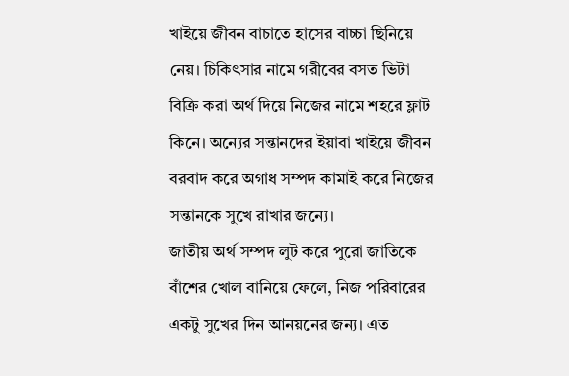খাইয়ে জীবন বাচাতে হাসের বাচ্চা ছিনিয়ে নেয়। চিকিৎসার নামে গরীবের বসত ভিটা বিক্রি করা অর্থ দিয়ে নিজের নামে শহরে ফ্লাট কিনে। অন্যের সন্তানদের ইয়াবা খাইয়ে জীবন বরবাদ করে অগাধ সম্পদ কামাই করে নিজের সন্তানকে সুখে রাখার জন্যে।
জাতীয় অর্থ সম্পদ লুট করে পুরো জাতিকে বাঁশের খোল বানিয়ে ফেলে, নিজ পরিবারের একটু সুখের দিন আনয়নের জন্য। এত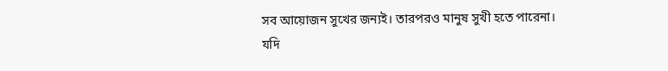সব আয়োজন সুখের জন্যই। তারপরও মানুষ সুখী হতে পারেনা।
যদি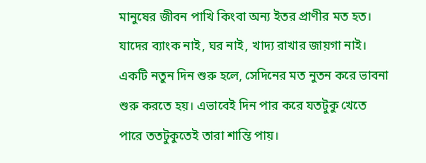মানুষের জীবন পাখি কিংবা অন্য ইতর প্রাণীর মত হত। যাদের ব্যাংক নাই, ঘর নাই, খাদ্য রাখার জায়গা নাই। একটি নতুন দিন শুরু হলে, সেদিনের মত নুতন করে ভাবনা শুরু করতে হয়। এভাবেই দিন পার করে যতটুকু খেতে পারে ততটুকুতেই তারা শান্তি পায়।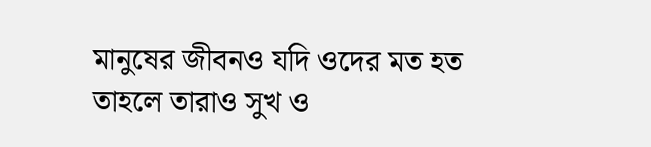মানুষের জীবনও যদি ওদের মত হত তাহলে তারাও সুখ ও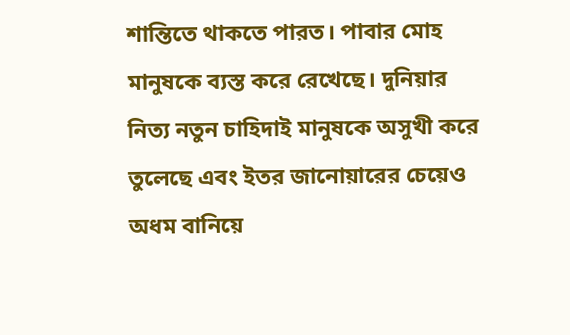শান্তিতে থাকতে পারত। পাবার মোহ মানুষকে ব্যস্ত করে রেখেছে। দুনিয়ার নিত্য নতুন চাহিদাই মানুষকে অসুখী করে তুলেছে এবং ইতর জানোয়ারের চেয়েও অধম বানিয়ে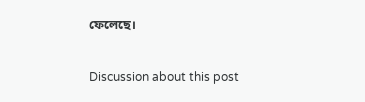ফেলেছে।


Discussion about this post